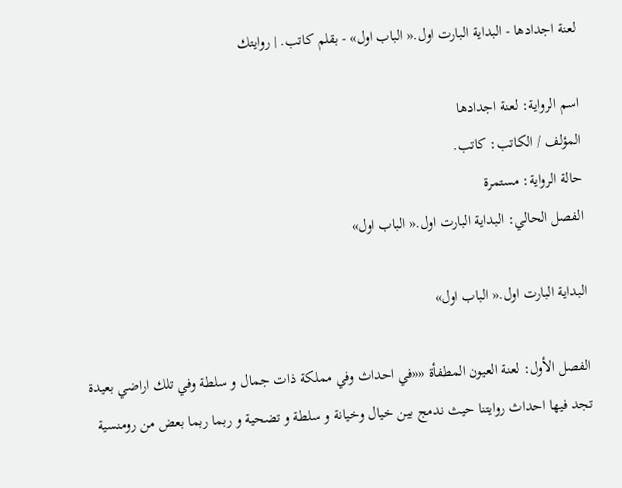لعنة اجدادها - البداية البارت اول.« الباب اول» - بقلم كاتب. | روايتك

اسم الرواية: لعنة اجدادها
المؤلف / الكاتب: كاتب.
حالة الرواية: مستمرة
الفصل الحالي: البداية البارت اول.« الباب اول»

البداية البارت اول.« الباب اول»

الفصل الأول: لعنة العيون المطفأة ««في احداث وفي مملكة ذات جمال و سلطة وفي تلك اراضي بعيدة تجد فيها احداث روايتنا حيث ندمج بين خيال وخيانة و سلطة و تضحية و ربما ربما بعض من رومنسية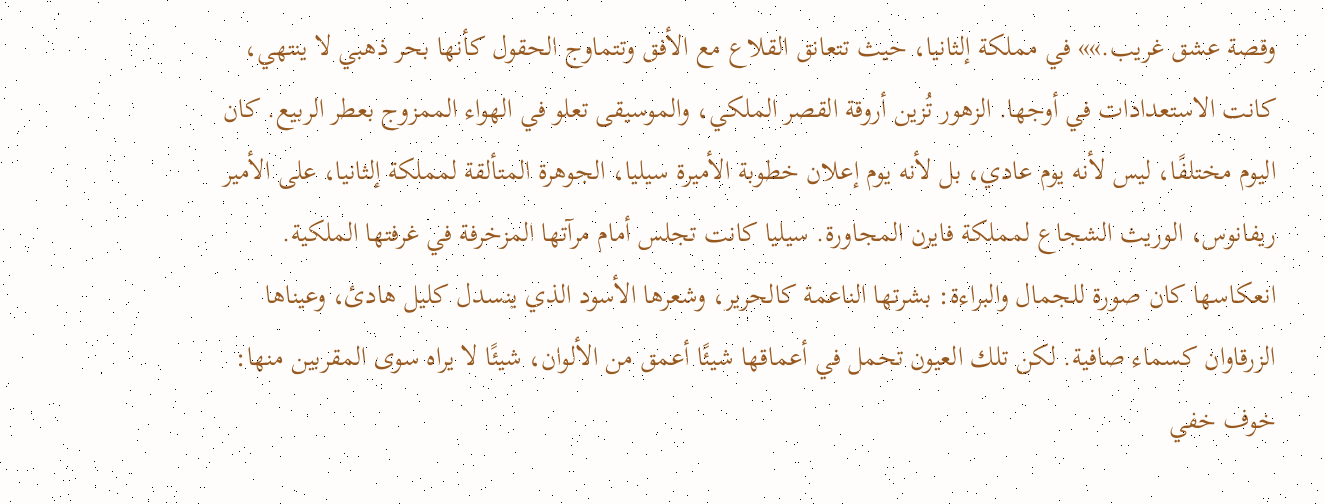وقصة عشق غريب.»» في مملكة إلثانيا، حيث تتعانق القلاع مع الأفق وتتماوج الحقول كأنها بحر ذهبي لا ينتهي، كانت الاستعدادات في أوجها. الزهور تُزين أروقة القصر الملكي، والموسيقى تعلو في الهواء الممزوج بعطر الربيع. كان اليوم مختلفًا، ليس لأنه يوم عادي، بل لأنه يوم إعلان خطوبة الأميرة سيليا، الجوهرة المتألقة لمملكة إلثانيا، على الأمير ريفانوس، الوريث الشجاع لمملكة فايرن المجاورة. سيليا كانت تجلس أمام مرآتها المزخرفة في غرفتها الملكية. انعكاسها كان صورة للجمال والبراءة: بشرتها الناعمة كالحرير، وشعرها الأسود الذي ينسدل كليل هادئ، وعيناها الزرقاوان كسماء صافية. لكن تلك العيون تحمل في أعماقها شيئًا أعمق من الألوان، شيئًا لا يراه سوى المقربين منها: خوف خفي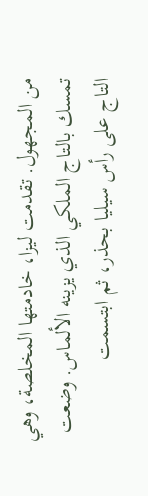من المجهول. تقدمت ليزا، خادمتها المخلصة، وهي تمسك بالتاج الملكي الذي يزينه الألماس. وضعت التاج على رأس سيليا بحذر، ثم ابتسمت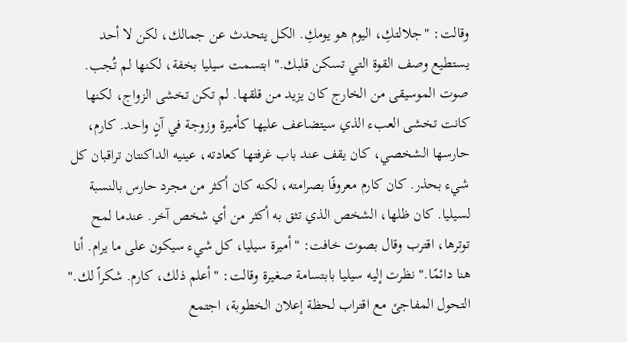وقالت: "جلالتكِ، اليوم هو يومكِ. الكل يتحدث عن جمالك، لكن لا أحد يستطيع وصف القوة التي تسكن قلبك." ابتسمت سيليا بخفة، لكنها لم تُجب. صوت الموسيقى من الخارج كان يزيد من قلقها. لم تكن تخشى الزواج، لكنها كانت تخشى العبء الذي سيتضاعف عليها كأميرة وزوجة في آنٍ واحد. كارم، حارسها الشخصي، كان يقف عند باب غرفتها كعادته، عينيه الداكنتان تراقبان كل شيء بحذر. كان كارم معروفًا بصرامته، لكنه كان أكثر من مجرد حارس بالنسبة لسيليا. كان ظلها، الشخص الذي تثق به أكثر من أي شخص آخر. عندما لمح توترها، اقترب وقال بصوت خافت: "أميرة سيليا، كل شيء سيكون على ما يرام. أنا هنا دائمًا." نظرت إليه سيليا بابتسامة صغيرة وقالت: "أعلم ذلك، كارم. شكراً لك." التحول المفاجئ مع اقتراب لحظة إعلان الخطوبة، اجتمع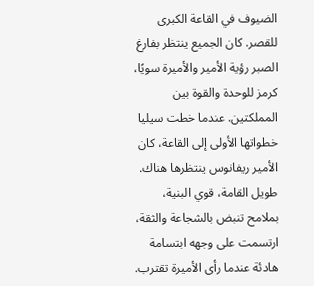الضيوف في القاعة الكبرى للقصر. كان الجميع ينتظر بفارغ الصبر رؤية الأمير والأميرة سويًا، كرمز للوحدة والقوة بين المملكتين. عندما خطت سيليا خطواتها الأولى إلى القاعة، كان الأمير ريفانوس ينتظرها هناك. طويل القامة، قوي البنية، بملامح تنبض بالشجاعة والثقة، ارتسمت على وجهه ابتسامة هادئة عندما رأى الأميرة تقترب.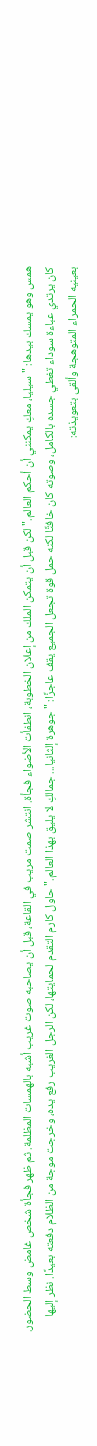همس وهو يمسك بيدها: "سيليا، معكِ يمكنني أن أحكم العالم." لكن قبل أن يتمكن الملك من إعلان الخطوبة، انطفأت الأضواء فجأة. انتشر صمت مريب في القاعة، قبل أن يصاحبه صوت غريب أشبه بالهمسات المظلمة. ثم ظهر فجأة شخص غامض وسط الحضور. كان يرتدي عباءة سوداء تغطي جسده بالكامل، وصوته كان خافتًا لكنه حمل قوة تجعل الجميع يقف عاجزًا: "جوهرة إلثانيا... جمالكِ لا يليق بهذا العالم." حاول كارم التقدم لحمايتها، لكن الرجل الغريب رفع يده، وخرجت موجة من الظلام دفعته بعيدًا. نظر إليها بعينيه الحمراء المتوهجة وألقى بتعويذته: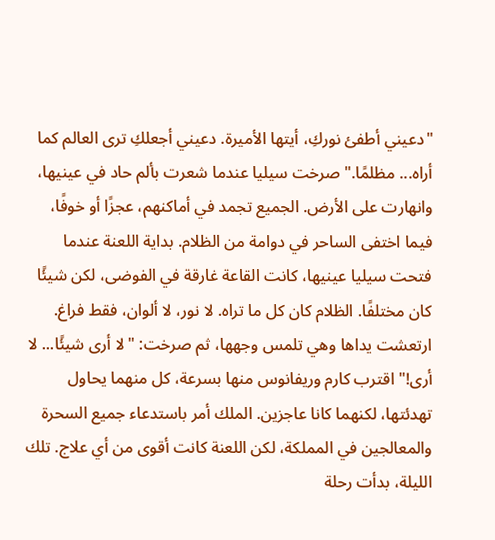"دعيني أطفئ نوركِ، أيتها الأميرة. دعيني أجعلكِ ترى العالم كما أراه... مظلمًا." صرخت سيليا عندما شعرت بألم حاد في عينيها، وانهارت على الأرض. الجميع تجمد في أماكنهم، عجزًا أو خوفًا، فيما اختفى الساحر في دوامة من الظلام. بداية اللعنة عندما فتحت سيليا عينيها، كانت القاعة غارقة في الفوضى، لكن شيئًا كان مختلفًا. الظلام كان كل ما تراه. لا نور، لا ألوان، فقط فراغ. ارتعشت يداها وهي تلمس وجهها، ثم صرخت: "لا أرى شيئًا... لا أرى!" اقترب كارم وريفانوس منها بسرعة، كل منهما يحاول تهدئتها، لكنهما كانا عاجزين. الملك أمر باستدعاء جميع السحرة والمعالجين في المملكة، لكن اللعنة كانت أقوى من أي علاج. تلك الليلة، بدأت رحلة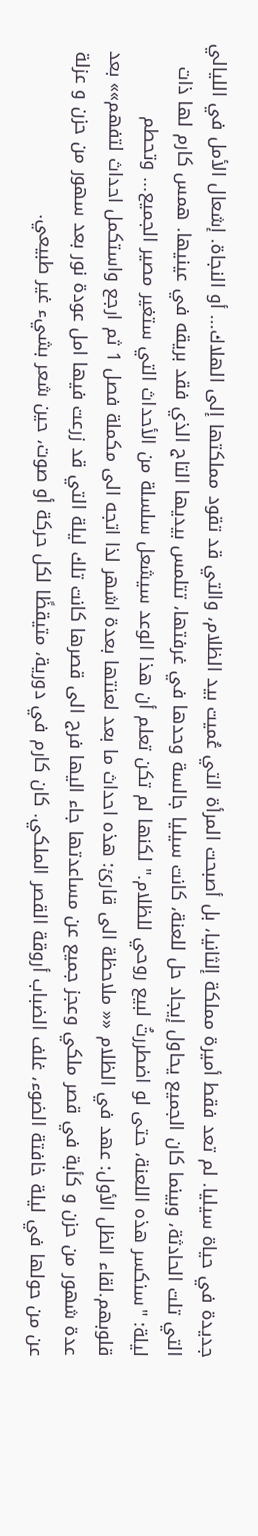جديدة في حياة سيليا. لم تعد فقط أميرة مملكة إلثانيا، بل أصبحت المرأة التي عُميت بيد الظلام، والتي قد تقود مملكتها إلى الهلاك... أو النجاة. إشعال الأمل في الليالي التي تلت الحادثة، وبينما كان الجميع يحاول إيجاد حل للعنة، كانت سيليا جالسة وحدها في غرفتها، تتلمس بيديها التاج الذي فقد بريقه في عينيها. همس كارم لها ذات ليلة: "سنكسر هذه اللعنة، حتى لو اضطررتُ لبيع روحي للظلام." لكنها لم تكن تعلم أن هذا الوعد سيشعل سلسلة من الأحداث التي ستغير مصير الجميع... وتحطم قلوبهم.لقاء الظل الأول: عهد في الظلام «« ملاحظة الى قارئ: هذه احداث ما بعد لعنتها بعدة اشهر لذا اتجه الى مكملة فصل 1 ثم ارجع واستكمل احداث لتفهم»» بعد عدة شهور من حزن و كأبة في قصر ملكي وعجز جميع عن مساعدتها جاء اليها فرج الى قصرها كانت تلك ليلة التي قد زرعت فيها امل عودة نور بعد سهور من حزن و عزلة عن من حولها في ليلة خافتة الضوء، غلف الضباب أروقة القصر الملكي. كان كارم في دورية، متيقظًا لكل حركة أو صوت، حين شعر بشيء غير طبيعي.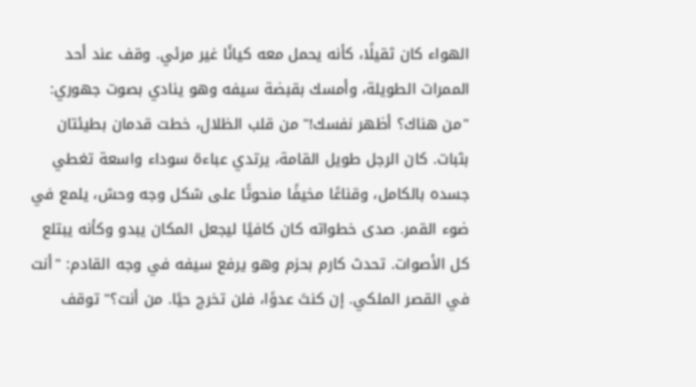الهواء كان ثقيلًا، كأنه يحمل معه كيانًا غير مرئي. وقف عند أحد الممرات الطويلة، وأمسك بقبضة سيفه وهو ينادي بصوت جهوري: "من هناك؟ أظهر نفسك!" من قلب الظلال، خطت قدمان بطيئتان بثبات. كان الرجل طويل القامة، يرتدي عباءة سوداء واسعة تغطي جسده بالكامل، وقناعًا مخيفًا منحوتًا على شكل وجه وحش، يلمع في ضوء القمر. صدى خطواته كان كافيًا ليجعل المكان يبدو وكأنه يبتلع كل الأصوات. تحدث كارم بحزم وهو يرفع سيفه في وجه القادم: "أنت في القصر الملكي. إن كنتَ عدوًا، فلن تخرج حيًا. من أنت؟" توقف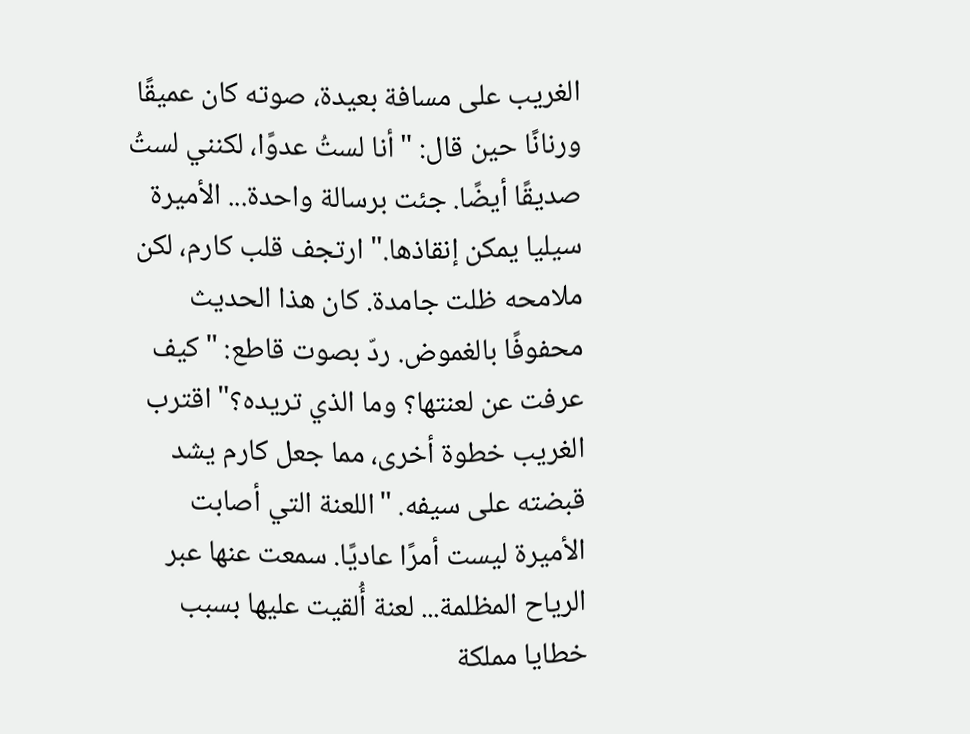الغريب على مسافة بعيدة، صوته كان عميقًا ورنانًا حين قال: "أنا لستُ عدوًا، لكنني لستُ صديقًا أيضًا. جئت برسالة واحدة... الأميرة سيليا يمكن إنقاذها." ارتجف قلب كارم، لكن ملامحه ظلت جامدة. كان هذا الحديث محفوفًا بالغموض. ردّ بصوت قاطع: "كيف عرفت عن لعنتها؟ وما الذي تريده؟" اقترب الغريب خطوة أخرى، مما جعل كارم يشد قبضته على سيفه. "اللعنة التي أصابت الأميرة ليست أمرًا عاديًا. سمعت عنها عبر الرياح المظلمة... لعنة أُلقيت عليها بسبب خطايا مملكة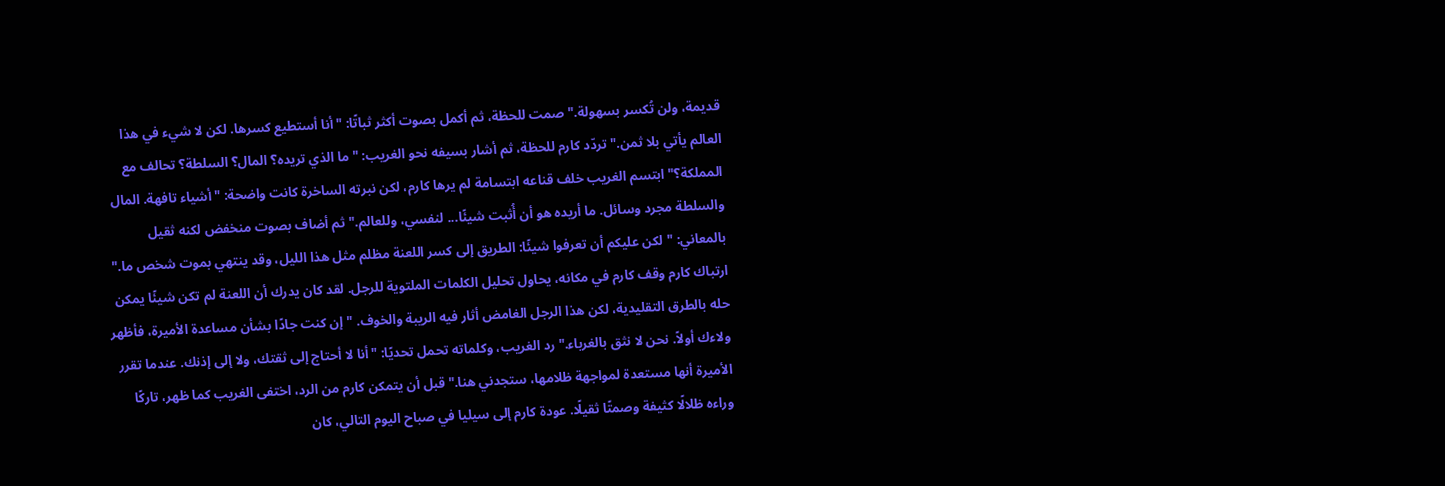قديمة، ولن تُكسر بسهولة." صمت للحظة، ثم أكمل بصوت أكثر ثباتًا: "أنا أستطيع كسرها. لكن لا شيء في هذا العالم يأتي بلا ثمن." تردّد كارم للحظة، ثم أشار بسيفه نحو الغريب: "ما الذي تريده؟ المال؟ السلطة؟ تحالف مع المملكة؟" ابتسم الغريب خلف قناعه ابتسامة لم يرها كارم، لكن نبرته الساخرة كانت واضحة: "أشياء تافهة. المال والسلطة مجرد وسائل. ما أريده هو أن أُثبت شيئًا... لنفسي، وللعالم." ثم أضاف بصوت منخفض لكنه ثقيل بالمعاني: "لكن عليكم أن تعرفوا شيئًا: الطريق إلى كسر اللعنة مظلم مثل هذا الليل، وقد ينتهي بموت شخص ما." ارتباك كارم وقف كارم في مكانه، يحاول تحليل الكلمات الملتوية للرجل. لقد كان يدرك أن اللعنة لم تكن شيئًا يمكن حله بالطرق التقليدية، لكن هذا الرجل الغامض أثار فيه الريبة والخوف. "إن كنت جادًا بشأن مساعدة الأميرة، فأظهر ولاءك أولاً. نحن لا نثق بالغرباء." رد الغريب، وكلماته تحمل تحديًا: "أنا لا أحتاج إلى ثقتك، ولا إلى إذنك. عندما تقرر الأميرة أنها مستعدة لمواجهة ظلامها، ستجدني هنا." قبل أن يتمكن كارم من الرد، اختفى الغريب كما ظهر، تاركًا وراءه ظلالًا كثيفة وصمتًا ثقيلًا. عودة كارم إلى سيليا في صباح اليوم التالي، كان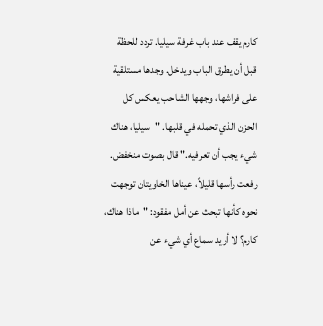كارم يقف عند باب غرفة سيليا. تردد للحظة قبل أن يطرق الباب ويدخل. وجدها مستلقية على فراشها، وجهها الشاحب يعكس كل الحزن الذي تحمله في قلبها. "سيليا، هناك شيء يجب أن تعرفيه." قال بصوت منخفض. رفعت رأسها قليلاً، عيناها الخاويتان توجهت نحوه كأنها تبحث عن أمل مفقود: "ماذا هناك، كارم؟ لا أريد سماع أي شيء عن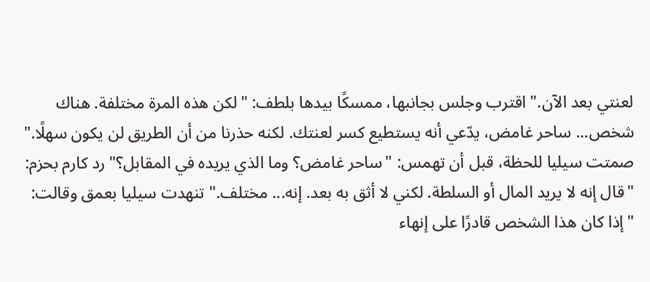لعنتي بعد الآن." اقترب وجلس بجانبها، ممسكًا بيدها بلطف: "لكن هذه المرة مختلفة. هناك شخص... ساحر غامض، يدّعي أنه يستطيع كسر لعنتك. لكنه حذرنا من أن الطريق لن يكون سهلًا." صمتت سيليا للحظة، قبل أن تهمس: "ساحر غامض؟ وما الذي يريده في المقابل؟" رد كارم بحزم: "قال إنه لا يريد المال أو السلطة. لكني لا أثق به بعد. إنه... مختلف." تنهدت سيليا بعمق وقالت: "إذا كان هذا الشخص قادرًا على إنهاء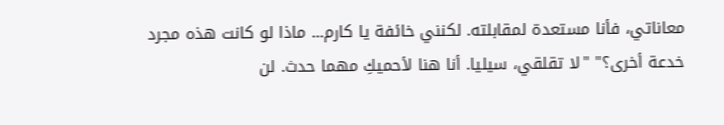معاناتي، فأنا مستعدة لمقابلته. لكنني خائفة يا كارم... ماذا لو كانت هذه مجرد خدعة أخرى؟" "لا تقلقي، سيليا. أنا هنا لأحميكِ مهما حدث. لن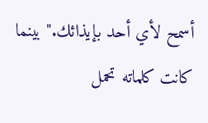أسمح لأي أحد بإيذائك." بينما كانت كلماته تحمل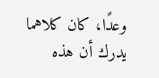وعدًا، كان كلاهما يدرك أن هذه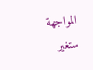المواجهة ستغير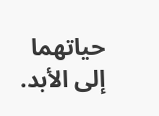حياتهما إلى الأبد.